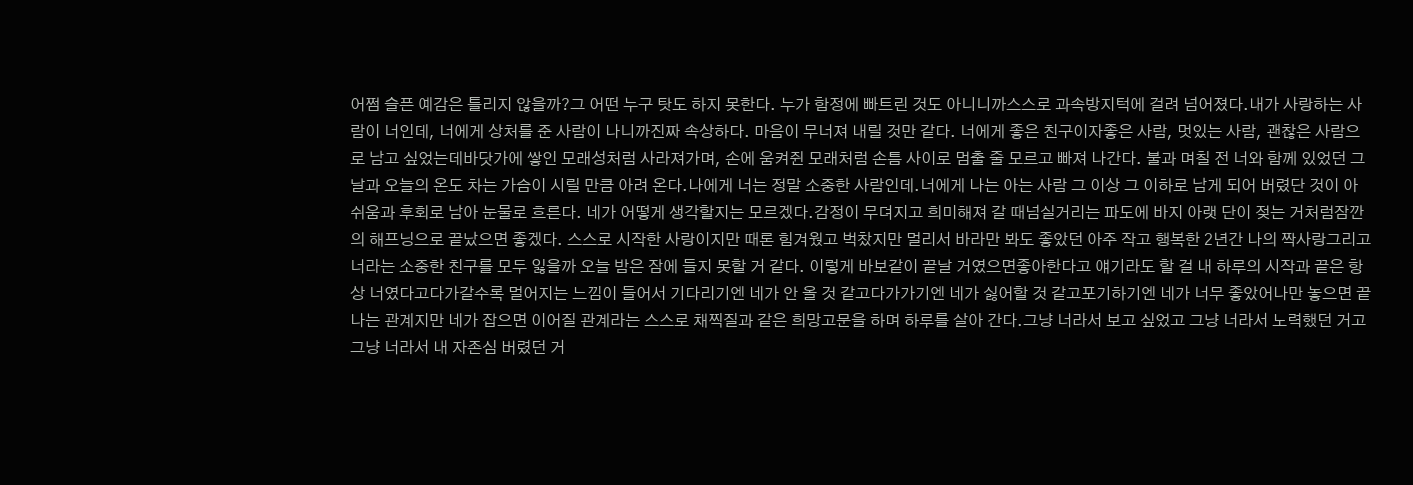어쩜 슬픈 예감은 틀리지 않을까?그 어떤 누구 탓도 하지 못한다. 누가 함정에 빠트린 것도 아니니까스스로 과속방지턱에 걸려 넘어졌다.내가 사랑하는 사람이 너인데, 너에게 상처를 준 사람이 나니까진짜 속상하다. 마음이 무너져 내릴 것만 같다. 너에게 좋은 친구이자좋은 사람, 멋있는 사람, 괜찮은 사람으로 남고 싶었는데바닷가에 쌓인 모래성처럼 사라져가며, 손에 움켜쥔 모래처럼 손틈 사이로 멈출 줄 모르고 빠져 나간다. 불과 며칠 전 너와 함께 있었던 그날과 오늘의 온도 차는 가슴이 시릴 만큼 아려 온다.나에게 너는 정말 소중한 사람인데.너에게 나는 아는 사람 그 이상 그 이하로 남게 되어 버렸단 것이 아쉬움과 후회로 남아 눈물로 흐른다. 네가 어떻게 생각할지는 모르겠다.감정이 무뎌지고 희미해져 갈 때넘실거리는 파도에 바지 아랫 단이 젖는 거처럼잠깐의 해프닝으로 끝났으면 좋겠다. 스스로 시작한 사랑이지만 때론 힘겨웠고 벅찼지만 멀리서 바라만 봐도 좋았던 아주 작고 행복한 2년간 나의 짝사랑그리고 너라는 소중한 친구를 모두 잃을까 오늘 밤은 잠에 들지 못할 거 같다. 이렇게 바보같이 끝날 거였으면좋아한다고 얘기라도 할 걸 내 하루의 시작과 끝은 항상 너였다고다가갈수록 멀어지는 느낌이 들어서 기다리기엔 네가 안 올 것 같고다가가기엔 네가 싫어할 것 같고포기하기엔 네가 너무 좋았어나만 놓으면 끝나는 관계지만 네가 잡으면 이어질 관계라는 스스로 채찍질과 같은 희망고문을 하며 하루를 살아 간다.그냥 너라서 보고 싶었고 그냥 너라서 노력했던 거고 그냥 너라서 내 자존심 버렸던 거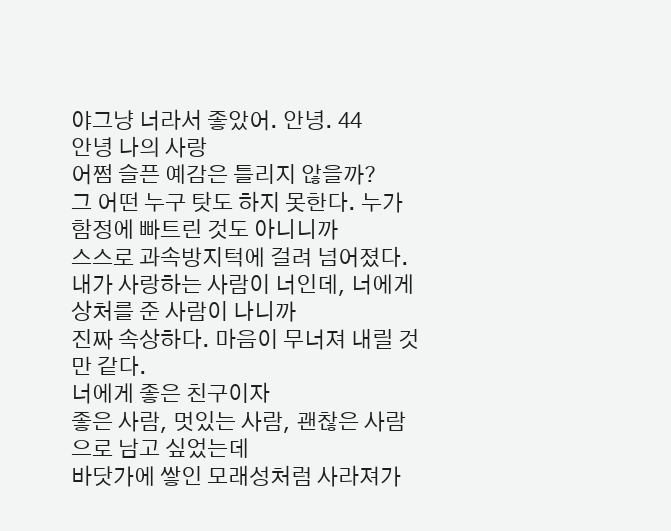야그냥 너라서 좋았어. 안녕. 44
안녕 나의 사랑
어쩜 슬픈 예감은 틀리지 않을까?
그 어떤 누구 탓도 하지 못한다. 누가 함정에 빠트린 것도 아니니까
스스로 과속방지턱에 걸려 넘어졌다.
내가 사랑하는 사람이 너인데, 너에게 상처를 준 사람이 나니까
진짜 속상하다. 마음이 무너져 내릴 것만 같다.
너에게 좋은 친구이자
좋은 사람, 멋있는 사람, 괜찮은 사람으로 남고 싶었는데
바닷가에 쌓인 모래성처럼 사라져가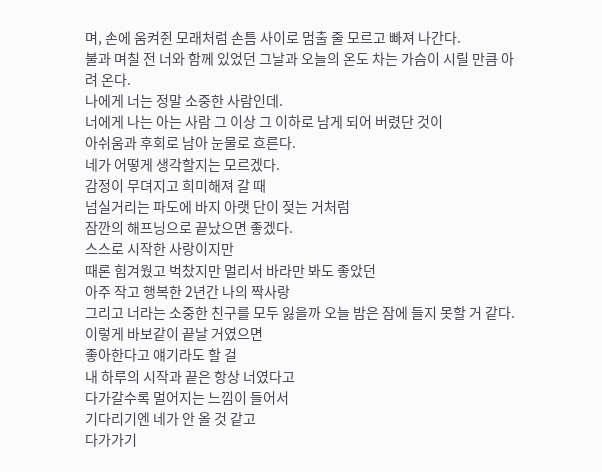며, 손에 움켜쥔 모래처럼 손틈 사이로 멈출 줄 모르고 빠져 나간다.
불과 며칠 전 너와 함께 있었던 그날과 오늘의 온도 차는 가슴이 시릴 만큼 아려 온다.
나에게 너는 정말 소중한 사람인데.
너에게 나는 아는 사람 그 이상 그 이하로 남게 되어 버렸단 것이
아쉬움과 후회로 남아 눈물로 흐른다.
네가 어떻게 생각할지는 모르겠다.
감정이 무뎌지고 희미해져 갈 때
넘실거리는 파도에 바지 아랫 단이 젖는 거처럼
잠깐의 해프닝으로 끝났으면 좋겠다.
스스로 시작한 사랑이지만
때론 힘겨웠고 벅찼지만 멀리서 바라만 봐도 좋았던
아주 작고 행복한 2년간 나의 짝사랑
그리고 너라는 소중한 친구를 모두 잃을까 오늘 밤은 잠에 들지 못할 거 같다.
이렇게 바보같이 끝날 거였으면
좋아한다고 얘기라도 할 걸
내 하루의 시작과 끝은 항상 너였다고
다가갈수록 멀어지는 느낌이 들어서
기다리기엔 네가 안 올 것 같고
다가가기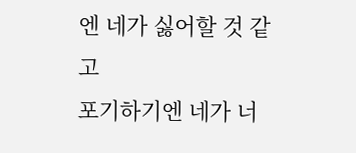엔 네가 싫어할 것 같고
포기하기엔 네가 너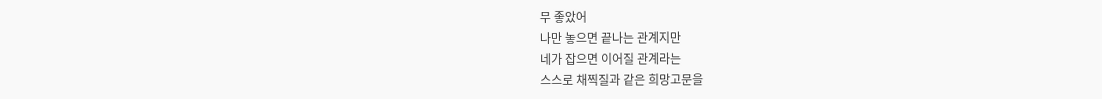무 좋았어
나만 놓으면 끝나는 관계지만
네가 잡으면 이어질 관계라는
스스로 채찍질과 같은 희망고문을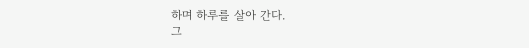하며 하루를 살아 간다.
그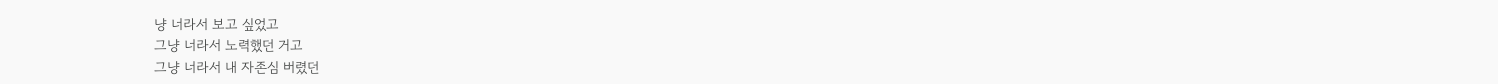냥 너라서 보고 싶었고
그냥 너라서 노력했던 거고
그냥 너라서 내 자존심 버렸던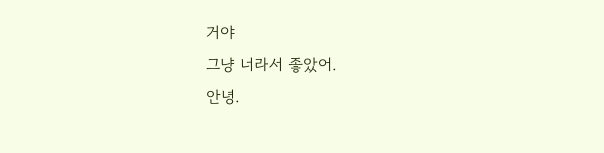거야
그냥 너라서 좋았어.
안녕.